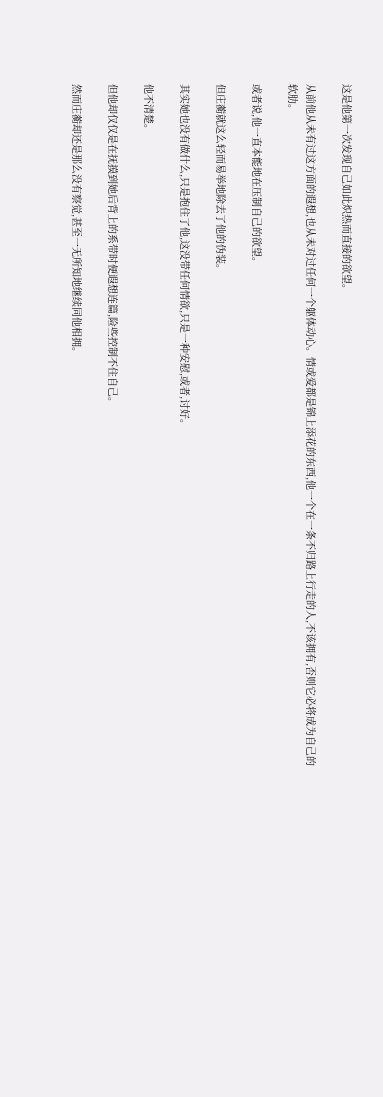这是他第一次发现自己如此炽热而直接的欲望。

从前他从未有过这方面的遐想,也从未对过任何一个躯体动心。情或爱都是锦上添花的东西,他一个在一条不归路上行走的人,不该拥有,否则它必将成为自己的软肋。

或者说,他一直本能地在压制自己的欲望。

但庄蘅就这么轻而易举地除去了他的伪装。

其实她也没有做什么,只是抱住了他,这没带任何情欲,只是一种安慰,或者,讨好。

他不清楚。

但他却仅仅是在抚摸到她后背上的系带时便遐想连篇,险些控制不住自己。

然而庄蘅却还是那么没有察觉,甚至一无所知地继续同他相拥。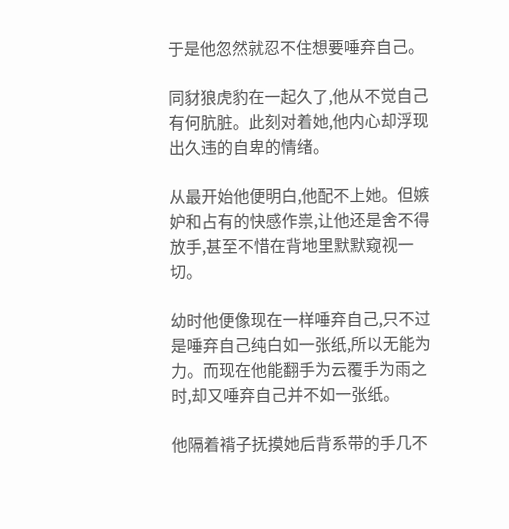于是他忽然就忍不住想要唾弃自己。

同豺狼虎豹在一起久了,他从不觉自己有何肮脏。此刻对着她,他内心却浮现出久违的自卑的情绪。

从最开始他便明白,他配不上她。但嫉妒和占有的快感作祟,让他还是舍不得放手,甚至不惜在背地里默默窥视一切。

幼时他便像现在一样唾弃自己,只不过是唾弃自己纯白如一张纸,所以无能为力。而现在他能翻手为云覆手为雨之时,却又唾弃自己并不如一张纸。

他隔着褙子抚摸她后背系带的手几不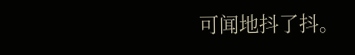可闻地抖了抖。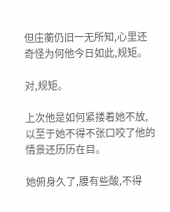但庄蘅仍旧一无所知,心里还奇怪为何他今日如此,规矩。

对,规矩。

上次他是如何紧搂着她不放,以至于她不得不张口咬了他的情景还历历在目。

她俯身久了,腰有些酸,不得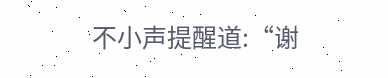不小声提醒道:“谢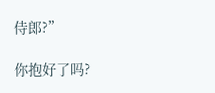侍郎?”

你抱好了吗?